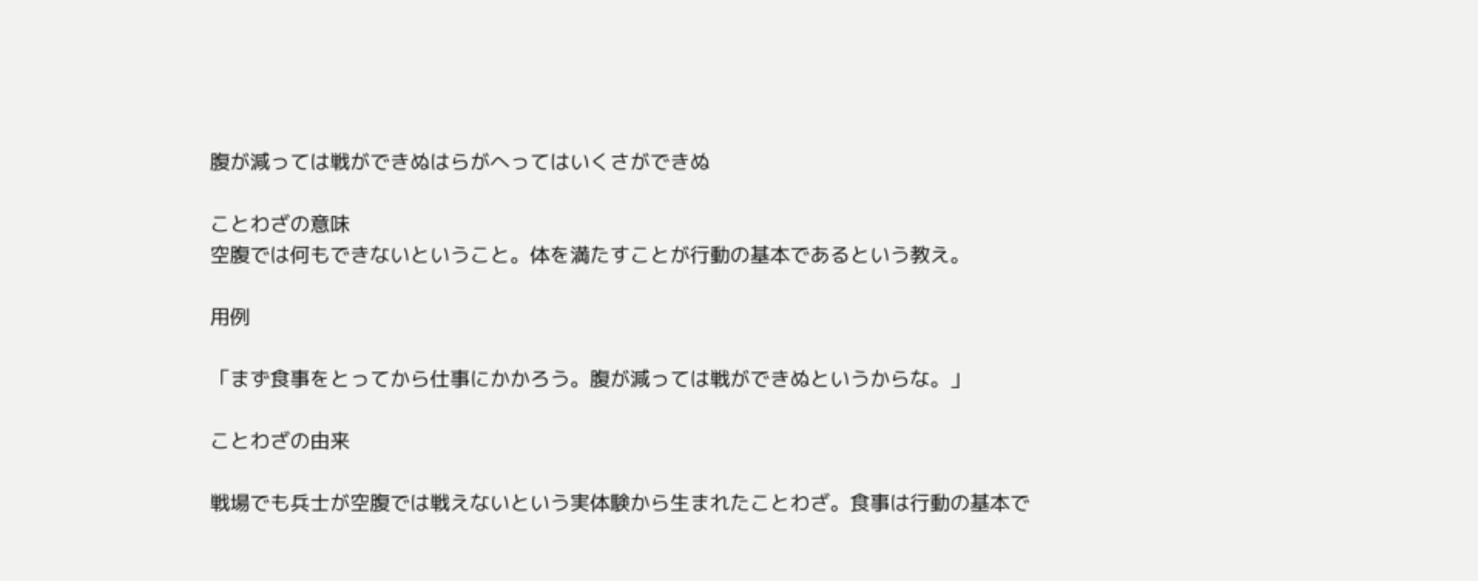腹が減っては戦ができぬはらがへってはいくさができぬ

ことわざの意味
空腹では何もできないということ。体を満たすことが行動の基本であるという教え。

用例

「まず食事をとってから仕事にかかろう。腹が減っては戦ができぬというからな。」

ことわざの由来

戦場でも兵士が空腹では戦えないという実体験から生まれたことわざ。食事は行動の基本で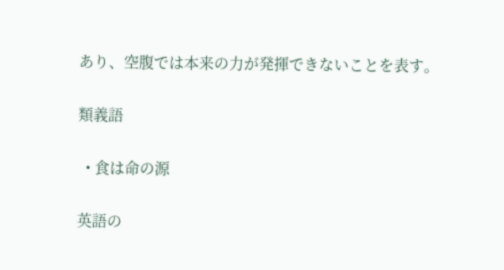あり、空腹では本来の力が発揮できないことを表す。

類義語

  • 食は命の源

英語の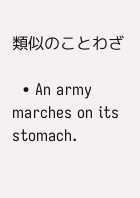類似のことわざ

  • An army marches on its stomach.